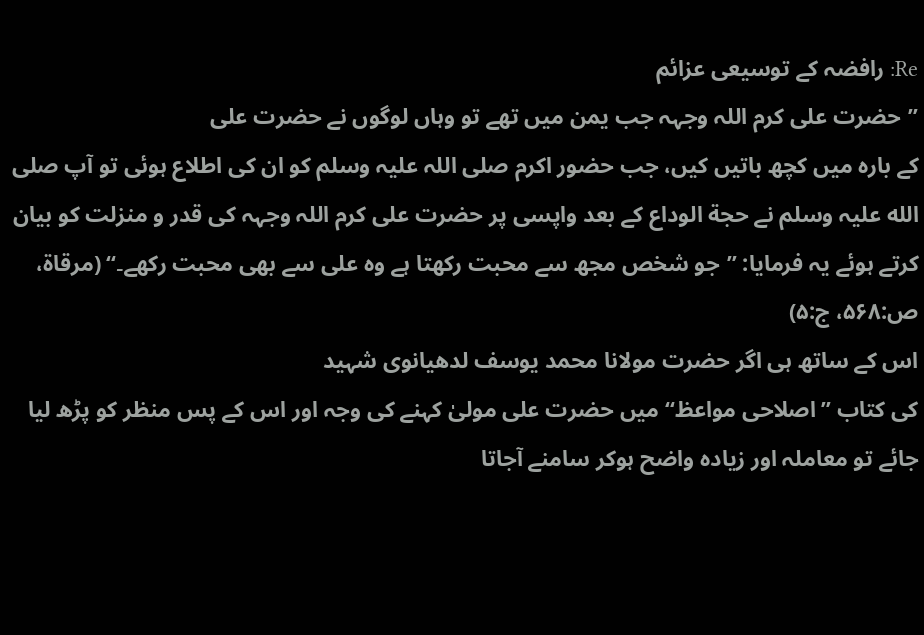Re: رافضہ کے توسیعی عزائم
”حضرت علی کرم اللہ وجہہ جب یمن میں تھے تو وہاں لوگوں نے حضرت علی
کے بارہ میں کچھ باتیں کیں، جب حضور اکرم صلی اللہ علیہ وسلم کو ان کی اطلاع ہوئی تو آپ صلی الله علیہ وسلم نے حجة الوداع کے بعد واپسی پر حضرت علی کرم اللہ وجہہ کی قدر و منزلت کو بیان کرتے ہوئے یہ فرمایا: ”جو شخص مجھ سے محبت رکھتا ہے وہ علی سے بھی محبت رکھے۔“ (مرقاة، ص:۵۶۸، ج:۵)
اس کے ساتھ ہی اگر حضرت مولانا محمد یوسف لدھیانوی شہید
کی کتاب ”اصلاحی مواعظ“ میں حضرت علی مولیٰ کہنے کی وجہ اور اس کے پس منظر کو پڑھ لیا جائے تو معاملہ اور زیادہ واضح ہوکر سامنے آجاتا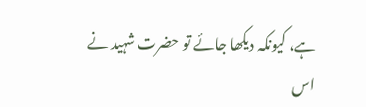ہے، کیونکہ دیکھا جائے تو حضرت شہید نے اس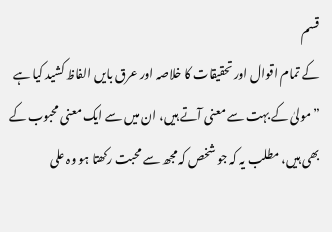قسم
کے تمام اقوال اور تحقیقات کا خلاصہ اور عرق بایں الفاظ کشید کیا ہے
”مولیٰ کے بہت سے معنی آتے ہیں، ان میں سے ایک معنی محبوب کے بھی ہیں، مطلب یہ کہ جو شخص کہ مجھ سے محبت رکھتا ہو وہ علی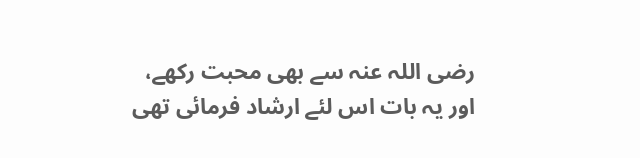رضی اللہ عنہ سے بھی محبت رکھے، اور یہ بات اس لئے ارشاد فرمائی تھی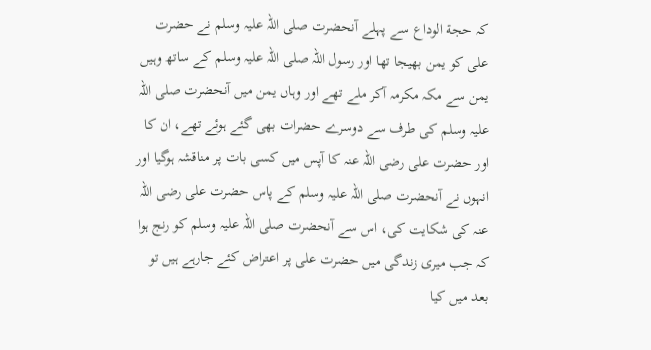کہ حجة الوداع سے پہلے آنحضرت صلی اللہ علیہ وسلم نے حضرت علی کو یمن بھیجا تھا اور رسول اللہ صلی اللہ علیہ وسلم کے ساتھ وہیں یمن سے مکہ مکرمہ آکر ملے تھے اور وہاں یمن میں آنحضرت صلی اللہ علیہ وسلم کی طرف سے دوسرے حضرات بھی گئے ہوئے تھے، ان کا اور حضرت علی رضی اللہ عنہ کا آپس میں کسی بات پر مناقشہ ہوگیا اور انہوں نے آنحضرت صلی اللہ علیہ وسلم کے پاس حضرت علی رضی اللہ عنہ کی شکایت کی، اس سے آنحضرت صلی اللہ علیہ وسلم کو رنج ہوا کہ جب میری زندگی میں حضرت علی پر اعتراض کئے جارہے ہیں تو بعد میں کیا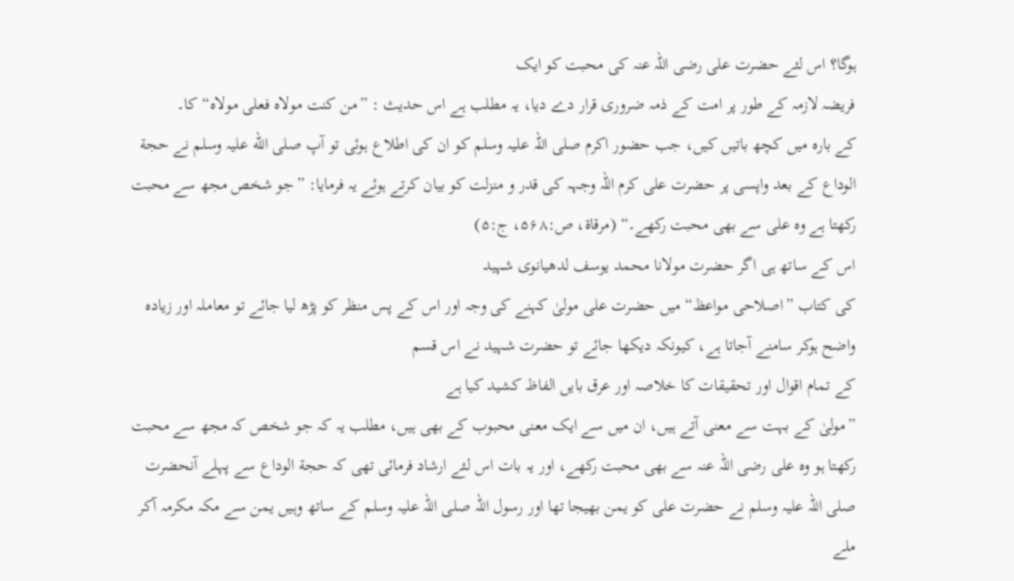ہوگا؟ اس لئے حضرت علی رضی اللہ عنہ کی محبت کو ایک
فریضہ لازمہ کے طور پر امت کے ذمہ ضروری قرار دے دیا، یہ مطلب ہے اس حدیث : ”من کنت مولاہ فعلی مولاہ“ کا۔
کے بارہ میں کچھ باتیں کیں، جب حضور اکرم صلی اللہ علیہ وسلم کو ان کی اطلاع ہوئی تو آپ صلی الله علیہ وسلم نے حجة الوداع کے بعد واپسی پر حضرت علی کرم اللہ وجہہ کی قدر و منزلت کو بیان کرتے ہوئے یہ فرمایا: ”جو شخص مجھ سے محبت رکھتا ہے وہ علی سے بھی محبت رکھے۔“ (مرقاة، ص:۵۶۸، ج:۵)
اس کے ساتھ ہی اگر حضرت مولانا محمد یوسف لدھیانوی شہید
کی کتاب ”اصلاحی مواعظ“ میں حضرت علی مولیٰ کہنے کی وجہ اور اس کے پس منظر کو پڑھ لیا جائے تو معاملہ اور زیادہ واضح ہوکر سامنے آجاتا ہے، کیونکہ دیکھا جائے تو حضرت شہید نے اس قسم
کے تمام اقوال اور تحقیقات کا خلاصہ اور عرق بایں الفاظ کشید کیا ہے
”مولیٰ کے بہت سے معنی آتے ہیں، ان میں سے ایک معنی محبوب کے بھی ہیں، مطلب یہ کہ جو شخص کہ مجھ سے محبت رکھتا ہو وہ علی رضی اللہ عنہ سے بھی محبت رکھے، اور یہ بات اس لئے ارشاد فرمائی تھی کہ حجة الوداع سے پہلے آنحضرت صلی اللہ علیہ وسلم نے حضرت علی کو یمن بھیجا تھا اور رسول اللہ صلی اللہ علیہ وسلم کے ساتھ وہیں یمن سے مکہ مکرمہ آکر ملے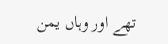تھے اور وہاں یمن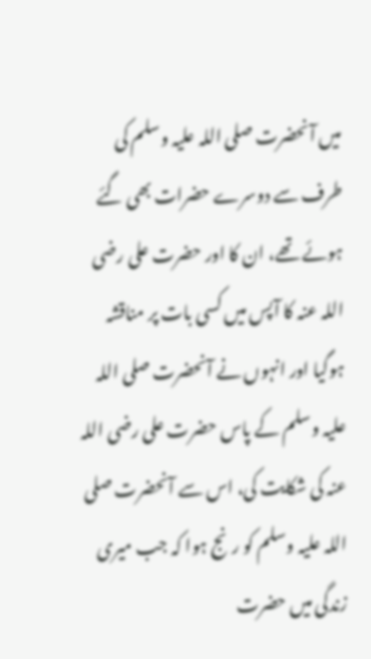میں آنحضرت صلی اللہ علیہ وسلم کی طرف سے دوسرے حضرات بھی گئے ہوئے تھے، ان کا اور حضرت علی رضی اللہ عنہ کا آپس میں کسی بات پر مناقشہ ہوگیا اور انہوں نے آنحضرت صلی اللہ علیہ وسلم کے پاس حضرت علی رضی اللہ عنہ کی شکایت کی، اس سے آنحضرت صلی اللہ علیہ وسلم کو رنج ہوا کہ جب میری زندگی میں حضرت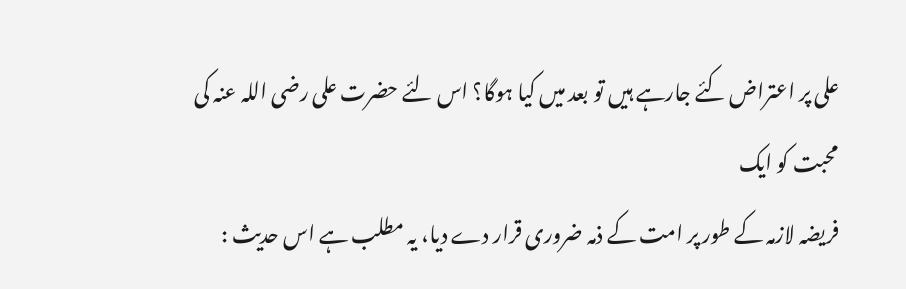علی پر اعتراض کئے جارہے ہیں تو بعد میں کیا ہوگا؟ اس لئے حضرت علی رضی اللہ عنہ کی محبت کو ایک
فریضہ لازمہ کے طور پر امت کے ذمہ ضروری قرار دے دیا، یہ مطلب ہے اس حدیث :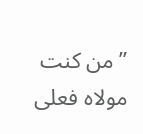”من کنت مولاہ فعلی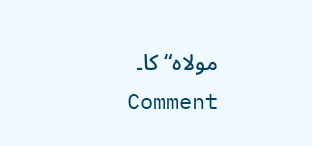مولاہ“ کا۔
Comment